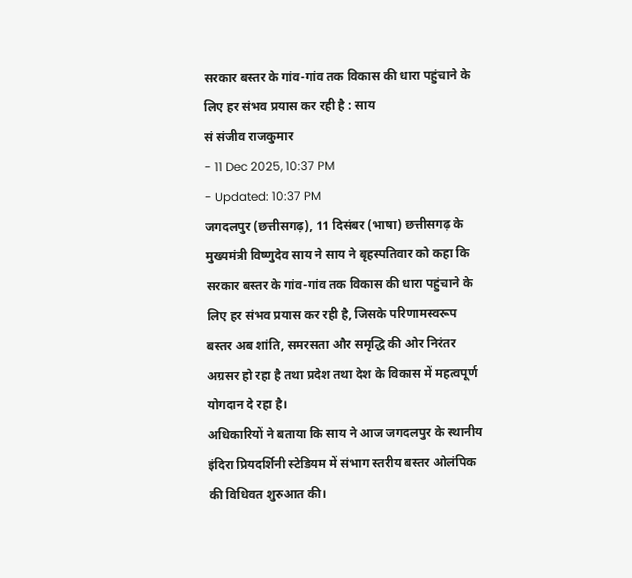सरकार बस्तर के गांव-गांव तक विकास की धारा पहुंचाने के लिए हर संभव प्रयास कर रही है : साय
सं संजीव राजकुमार
- 11 Dec 2025, 10:37 PM
- Updated: 10:37 PM
जगदलपुर (छत्तीसगढ़), 11 दिसंबर (भाषा) छत्तीसगढ़ के मुख्यमंत्री विष्णुदेव साय ने साय ने बृहस्पतिवार को कहा कि सरकार बस्तर के गांव-गांव तक विकास की धारा पहुंचाने के लिए हर संभव प्रयास कर रही है, जिसके परिणामस्वरूप बस्तर अब शांति, समरसता और समृद्धि की ओर निरंतर अग्रसर हो रहा है तथा प्रदेश तथा देश के विकास में महत्वपूर्ण योगदान दे रहा है।
अधिकारियों ने बताया कि साय ने आज जगदलपुर के स्थानीय इंदिरा प्रियदर्शिनी स्टेडियम में संभाग स्तरीय बस्तर ओलंपिक की विधिवत शुरुआत की।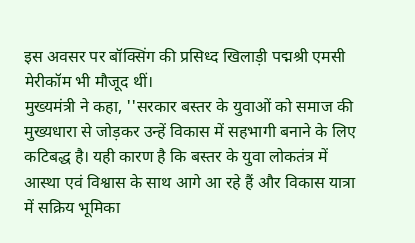इस अवसर पर बॉक्सिंग की प्रसिध्द खिलाड़ी पद्मश्री एमसी मेरीकॉम भी मौजूद थीं।
मुख्यमंत्री ने कहा, ''सरकार बस्तर के युवाओं को समाज की मुख्यधारा से जोड़कर उन्हें विकास में सहभागी बनाने के लिए कटिबद्ध है। यही कारण है कि बस्तर के युवा लोकतंत्र में आस्था एवं विश्वास के साथ आगे आ रहे हैं और विकास यात्रा में सक्रिय भूमिका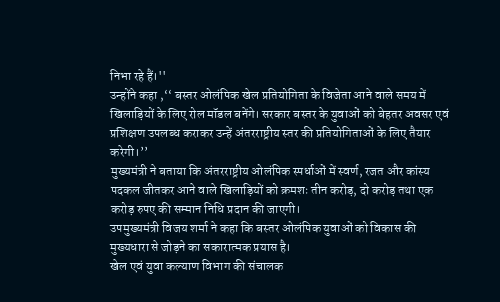निभा रहे हैं।''
उन्होंने कहा ,‘‘ बस्तर ओलंपिक खेल प्रतियोगिता के विजेता आने वाले समय में खिलाड़ियों के लिए रोल मॉडल बनेंगे। सरकार बस्तर के युवाओं को बेहतर अवसर एवं प्रशिक्षण उपलब्ध कराकर उन्हें अंतरराष्ट्रीय स्तर की प्रतियोगिताओं के लिए तैयार करेगी।’’
मुख्यमंत्री ने बताया कि अंतरराष्ट्रीय ओलंपिक स्पर्धाओं में स्वर्ण, रजत और कांस्य पदकल जीतकर आने वाले खिलाड़ियों को क्रमशः तीन करोड़, दो करोड़ तथा एक करोड़ रुपए की सम्मान निधि प्रदान की जाएगी।
उपमुख्यमंत्री विजय शर्मा ने कहा कि बस्तर ओलंपिक युवाओं को विकास की मुख्यधारा से जोड़ने का सकारात्मक प्रयास है।
खेल एवं युवा कल्याण विभाग की संचालक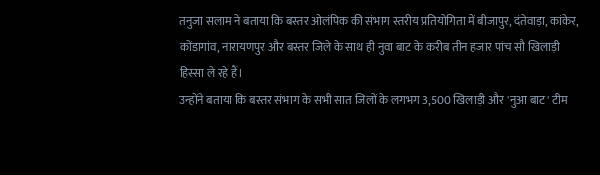तनुजा सलाम ने बताया कि बस्तर ओलंपिक की संभाग स्तरीय प्रतियोगिता में बीजापुर, दंतेवाड़ा, कांकेर, कोंडागांव, नारायणपुर और बस्तर जिले के साथ ही नुवा बाट के करीब तीन हजार पांच सौ खिलाड़ी हिस्सा ले रहे हैं।
उन्होंने बताया कि बस्तर संभाग के सभी सात जिलों के लगभग 3,500 खिलाड़ी और 'नुआ बाट' टीम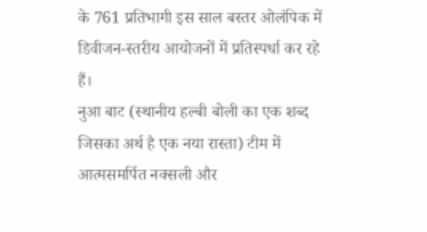के 761 प्रतिभागी इस साल बस्तर ओलंपिक में डिवीजन-स्तरीय आयोजनों में प्रतिस्पर्धा कर रहे हैं।
नुआ बाट (स्थानीय हल्बी बोली का एक शब्द जिसका अर्थ है एक नया रास्ता) टीम में आत्मसमर्पित नक्सली और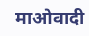माओवादी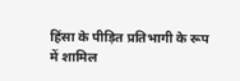हिंसा के पीड़ित प्रतिभागी के रूप में शामिल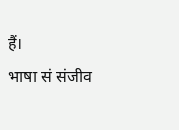हैं।
भाषा सं संजीव